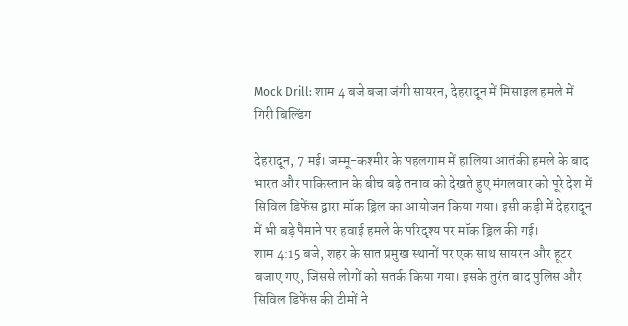Mock Drill: शाम 4 बजे बजा जंगी सायरन, देहरादून में मिसाइल हमले में गिरी बिल्डिंग

देहरादून, 7 मई। जम्मू-कश्मीर के पहलगाम में हालिया आतंकी हमले के बाद भारत और पाकिस्तान के बीच बढ़े तनाव को देखते हुए मंगलवार को पूरे देश में सिविल डिफेंस द्वारा मॉक ड्रिल का आयोजन किया गया। इसी कड़ी में देहरादून में भी बड़े पैमाने पर हवाई हमले के परिदृश्य पर मॉक ड्रिल की गई।
शाम 4:15 बजे, शहर के सात प्रमुख स्थानों पर एक साथ सायरन और हूटर बजाए गए, जिससे लोगों को सतर्क किया गया। इसके तुरंत बाद पुलिस और सिविल डिफेंस की टीमों ने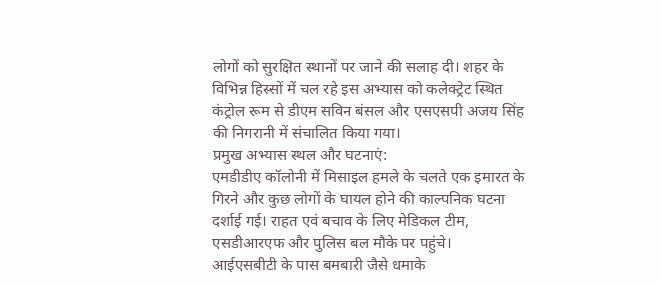लोगों को सुरक्षित स्थानों पर जाने की सलाह दी। शहर के विभिन्न हिस्सों में चल रहे इस अभ्यास को कलेक्ट्रेट स्थित कंट्रोल रूम से डीएम सविन बंसल और एसएसपी अजय सिंह की निगरानी में संचालित किया गया।
प्रमुख अभ्यास स्थल और घटनाएं:
एमडीडीए कॉलोनी में मिसाइल हमले के चलते एक इमारत के गिरने और कुछ लोगों के घायल होने की काल्पनिक घटना दर्शाई गई। राहत एवं बचाव के लिए मेडिकल टीम, एसडीआरएफ और पुलिस बल मौके पर पहुंचे।
आईएसबीटी के पास बमबारी जैसे धमाके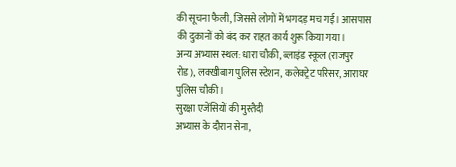की सूचना फैली, जिससे लोगों में भगदड़ मच गई। आसपास की दुकानों को बंद कर राहत कार्य शुरू किया गया।
अन्य अभ्यास स्थल: धारा चौकी, ब्लाइंड स्कूल (राजपुर रोड), लक्खीबाग पुलिस स्टेशन, कलेक्ट्रेट परिसर, आराघर पुलिस चौकी।
सुरक्षा एजेंसियों की मुस्तैदी
अभ्यास के दौरान सेना,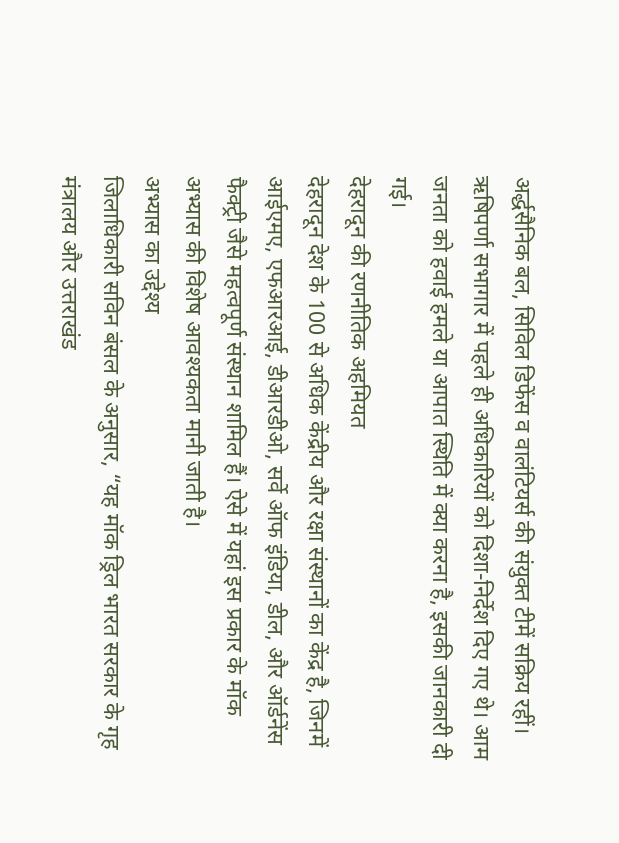अर्द्धसैनिक बल, सिविल डिफेंस व वालंटियर्स की संयुक्त टीमें सक्रिय रहीं। ऋषिपर्णा सभागार में पहले ही अधिकारियों को दिशा-निर्देश दिए गए थे। आम जनता को हवाई हमले या आपात स्थिति में क्या करना है, इसकी जानकारी दी गई।
देहरादून की रणनीतिक अहमियत
देहरादून देश के 100 से अधिक केंद्रीय और रक्षा संस्थानों का केंद्र है, जिनमें आईएमए, एफआरआई, डीआरडीओ, सर्वे ऑफ इंडिया, डील, और ऑर्डनेंस फैक्ट्री जैसे महत्वपूर्ण संस्थान शामिल हैं। ऐसे में यहां इस प्रकार के मॉक अभ्यास की विशेष आवश्यकता मानी जाती है।
अभ्यास का उद्देश्य
जिलाधिकारी सविन बंसल के अनुसार, “यह मॉक ड्रिल भारत सरकार के गृह मंत्रालय और उत्तराखंड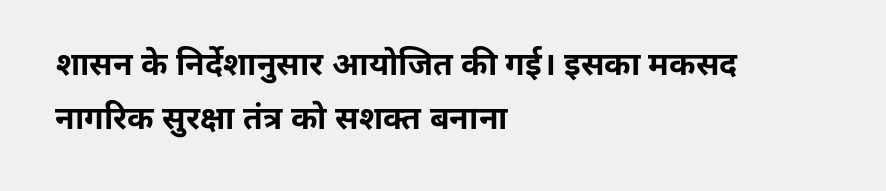शासन के निर्देशानुसार आयोजित की गई। इसका मकसद नागरिक सुरक्षा तंत्र को सशक्त बनाना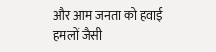और आम जनता को हवाई हमलों जैसी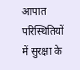आपात परिस्थितियों में सुरक्षा के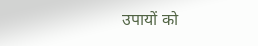उपायों को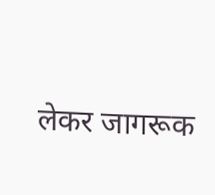लेकर जागरूक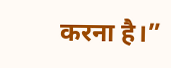करना है।”